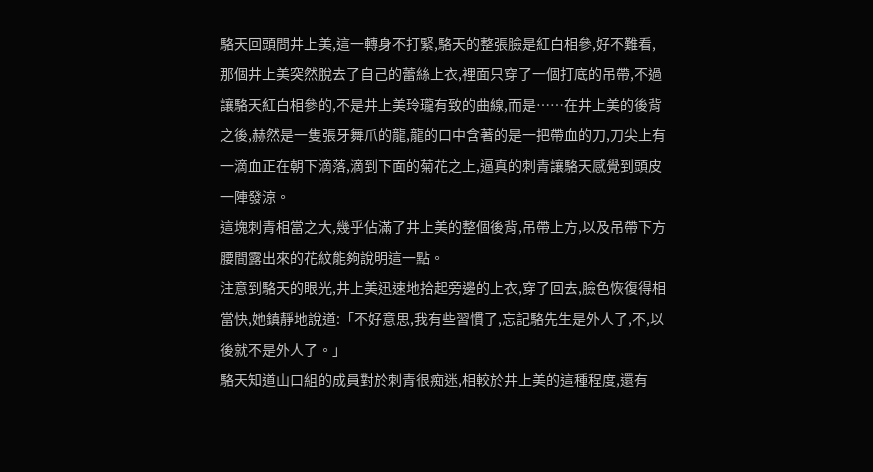駱天回頭問井上美,這一轉身不打緊,駱天的整張臉是紅白相參,好不難看,那個井上美突然脫去了自己的蕾絲上衣,裡面只穿了一個打底的吊帶,不過讓駱天紅白相參的,不是井上美玲瓏有致的曲線,而是……在井上美的後背之後,赫然是一隻張牙舞爪的龍,龍的口中含著的是一把帶血的刀,刀尖上有一滴血正在朝下滴落,滴到下面的菊花之上,逼真的刺青讓駱天感覺到頭皮一陣發涼。
這塊刺青相當之大,幾乎佔滿了井上美的整個後背,吊帶上方,以及吊帶下方腰間露出來的花紋能夠說明這一點。
注意到駱天的眼光,井上美迅速地拾起旁邊的上衣,穿了回去,臉色恢復得相當快,她鎮靜地說道:「不好意思,我有些習慣了,忘記駱先生是外人了,不,以後就不是外人了。」
駱天知道山口組的成員對於刺青很痴迷,相較於井上美的這種程度,還有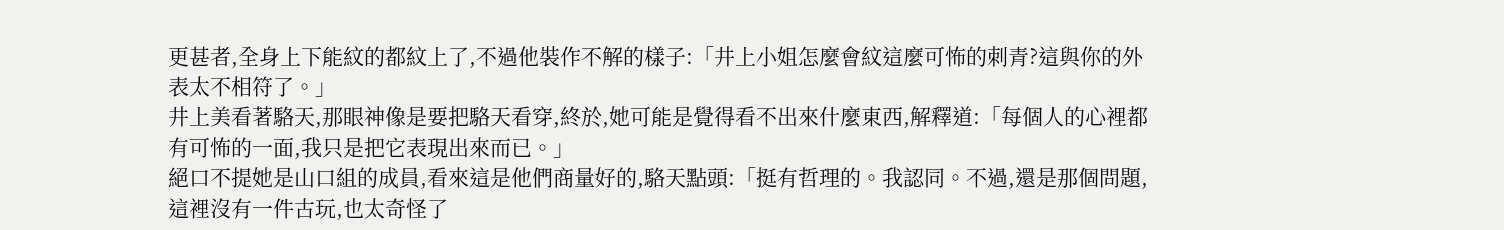更甚者,全身上下能紋的都紋上了,不過他裝作不解的樣子:「井上小姐怎麼會紋這麼可怖的刺青?這與你的外表太不相符了。」
井上美看著駱天,那眼神像是要把駱天看穿,終於,她可能是覺得看不出來什麼東西,解釋道:「每個人的心裡都有可怖的一面,我只是把它表現出來而已。」
絕口不提她是山口組的成員,看來這是他們商量好的,駱天點頭:「挺有哲理的。我認同。不過,還是那個問題,這裡沒有一件古玩,也太奇怪了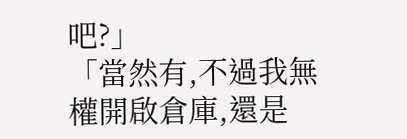吧?」
「當然有,不過我無權開啟倉庫,還是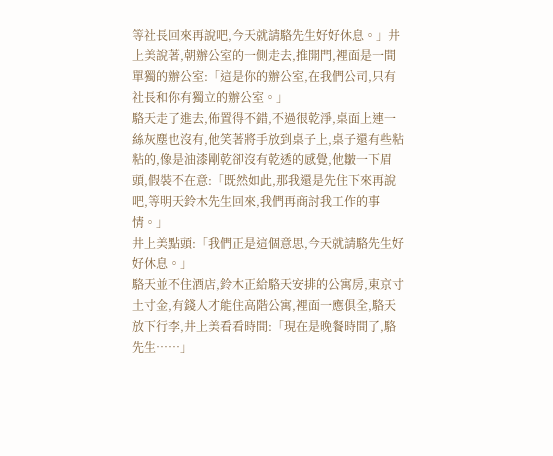等社長回來再說吧,今天就請駱先生好好休息。」井上美說著,朝辦公室的一側走去,推開門,裡面是一間單獨的辦公室:「這是你的辦公室,在我們公司,只有社長和你有獨立的辦公室。」
駱天走了進去,佈置得不錯,不過很乾淨,桌面上連一絲灰塵也沒有,他笑著將手放到桌子上,桌子還有些粘粘的,像是油漆剛乾卻沒有乾透的感覺,他皺一下眉頭,假裝不在意:「既然如此,那我還是先住下來再說吧,等明天鈴木先生回來,我們再商討我工作的事情。」
井上美點頭:「我們正是這個意思,今天就請駱先生好好休息。」
駱天並不住酒店,鈴木正給駱天安排的公寓房,東京寸土寸金,有錢人才能住高階公寓,裡面一應俱全,駱天放下行李,井上美看看時間:「現在是晚餐時間了,駱先生……」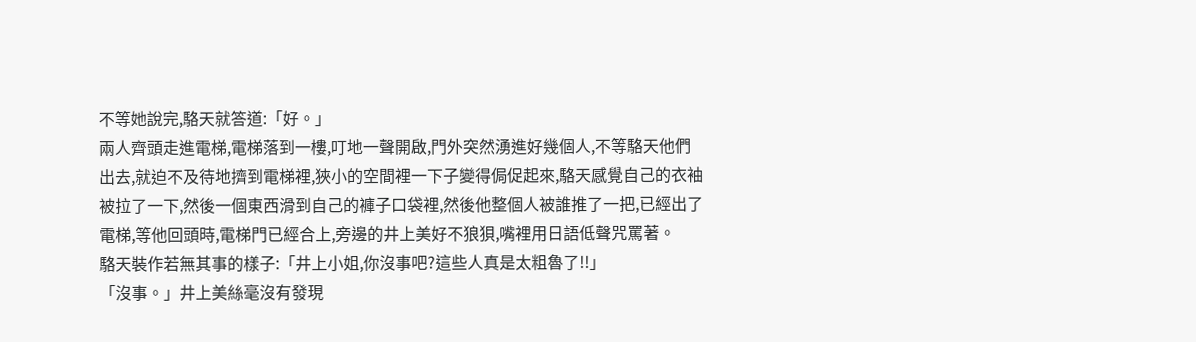不等她說完,駱天就答道:「好。」
兩人齊頭走進電梯,電梯落到一樓,叮地一聲開啟,門外突然湧進好幾個人,不等駱天他們出去,就迫不及待地擠到電梯裡,狹小的空間裡一下子變得侷促起來,駱天感覺自己的衣袖被拉了一下,然後一個東西滑到自己的褲子口袋裡,然後他整個人被誰推了一把,已經出了電梯,等他回頭時,電梯門已經合上,旁邊的井上美好不狼狽,嘴裡用日語低聲咒罵著。
駱天裝作若無其事的樣子:「井上小姐,你沒事吧?這些人真是太粗魯了!!」
「沒事。」井上美絲毫沒有發現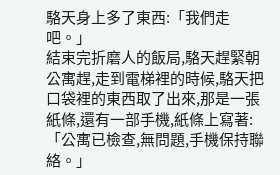駱天身上多了東西:「我們走吧。」
結束完折磨人的飯局,駱天趕緊朝公寓趕,走到電梯裡的時候,駱天把口袋裡的東西取了出來,那是一張紙條,還有一部手機,紙條上寫著:「公寓已檢查,無問題,手機保持聯絡。」